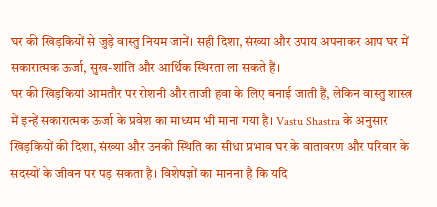घर की खिड़कियों से जुड़े वास्तु नियम जानें। सही दिशा, संख्या और उपाय अपनाकर आप घर में सकारात्मक ऊर्जा, सुख-शांति और आर्थिक स्थिरता ला सकते हैं।
घर की खिड़कियां आमतौर पर रोशनी और ताजी हवा के लिए बनाई जाती हैं, लेकिन वास्तु शास्त्र में इन्हें सकारात्मक ऊर्जा के प्रवेश का माध्यम भी माना गया है। Vastu Shastra के अनुसार खिड़कियों की दिशा, संख्या और उनकी स्थिति का सीधा प्रभाव घर के वातावरण और परिवार के सदस्यों के जीवन पर पड़ सकता है। विशेषज्ञों का मानना है कि यदि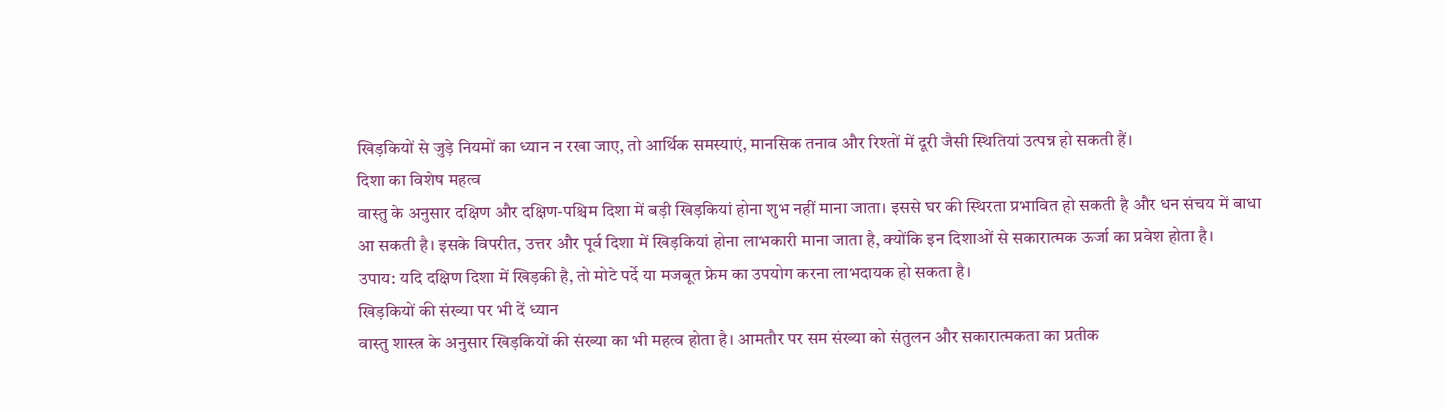खिड़कियों से जुड़े नियमों का ध्यान न रखा जाए, तो आर्थिक समस्याएं, मानसिक तनाव और रिश्तों में दूरी जैसी स्थितियां उत्पन्न हो सकती हैं।
दिशा का विशेष महत्व
वास्तु के अनुसार दक्षिण और दक्षिण-पश्चिम दिशा में बड़ी खिड़कियां होना शुभ नहीं माना जाता। इससे घर की स्थिरता प्रभावित हो सकती है और धन संचय में बाधा आ सकती है। इसके विपरीत, उत्तर और पूर्व दिशा में खिड़कियां होना लाभकारी माना जाता है, क्योंकि इन दिशाओं से सकारात्मक ऊर्जा का प्रवेश होता है।
उपाय: यदि दक्षिण दिशा में खिड़की है, तो मोटे पर्दे या मजबूत फ्रेम का उपयोग करना लाभदायक हो सकता है।
खिड़कियों की संख्या पर भी दें ध्यान
वास्तु शास्त्र के अनुसार खिड़कियों की संख्या का भी महत्व होता है। आमतौर पर सम संख्या को संतुलन और सकारात्मकता का प्रतीक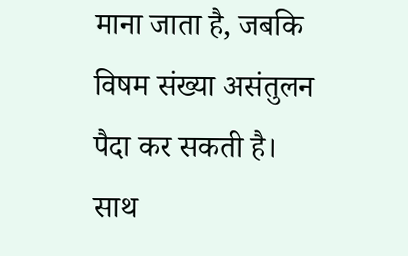माना जाता है, जबकि विषम संख्या असंतुलन पैदा कर सकती है। साथ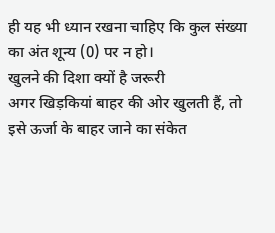ही यह भी ध्यान रखना चाहिए कि कुल संख्या का अंत शून्य (0) पर न हो।
खुलने की दिशा क्यों है जरूरी
अगर खिड़कियां बाहर की ओर खुलती हैं, तो इसे ऊर्जा के बाहर जाने का संकेत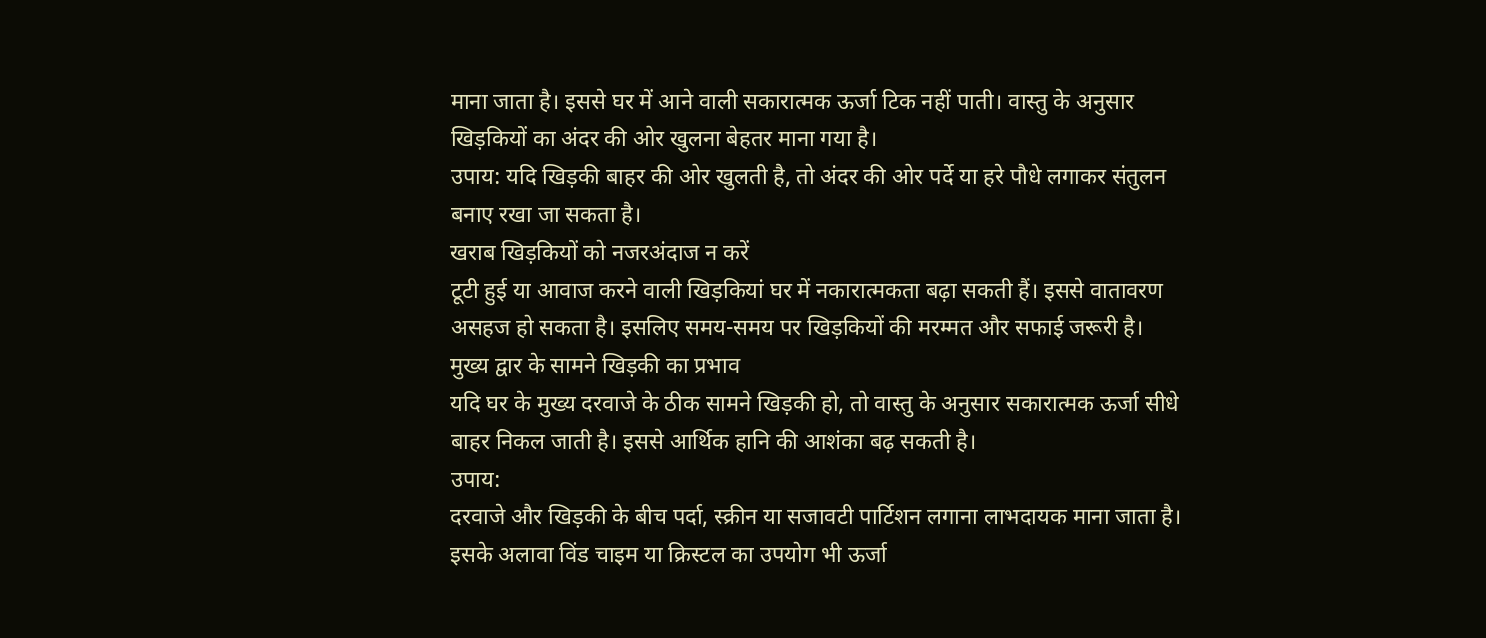माना जाता है। इससे घर में आने वाली सकारात्मक ऊर्जा टिक नहीं पाती। वास्तु के अनुसार खिड़कियों का अंदर की ओर खुलना बेहतर माना गया है।
उपाय: यदि खिड़की बाहर की ओर खुलती है, तो अंदर की ओर पर्दे या हरे पौधे लगाकर संतुलन बनाए रखा जा सकता है।
खराब खिड़कियों को नजरअंदाज न करें
टूटी हुई या आवाज करने वाली खिड़कियां घर में नकारात्मकता बढ़ा सकती हैं। इससे वातावरण असहज हो सकता है। इसलिए समय-समय पर खिड़कियों की मरम्मत और सफाई जरूरी है।
मुख्य द्वार के सामने खिड़की का प्रभाव
यदि घर के मुख्य दरवाजे के ठीक सामने खिड़की हो, तो वास्तु के अनुसार सकारात्मक ऊर्जा सीधे बाहर निकल जाती है। इससे आर्थिक हानि की आशंका बढ़ सकती है।
उपाय:
दरवाजे और खिड़की के बीच पर्दा, स्क्रीन या सजावटी पार्टिशन लगाना लाभदायक माना जाता है। इसके अलावा विंड चाइम या क्रिस्टल का उपयोग भी ऊर्जा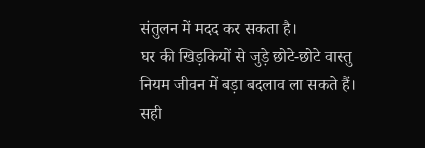संतुलन में मदद कर सकता है।
घर की खिड़कियों से जुड़े छोटे-छोटे वास्तु नियम जीवन में बड़ा बदलाव ला सकते हैं। सही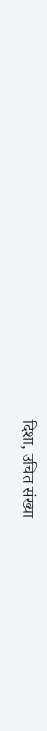दिशा, उचित संख्या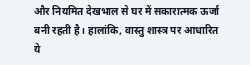और नियमित देखभाल से घर में सकारात्मक ऊर्जा बनी रहती है। हालांकि, वास्तु शास्त्र पर आधारित ये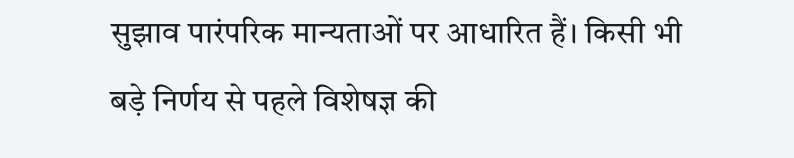सुझाव पारंपरिक मान्यताओं पर आधारित हैं। किसी भी बड़े निर्णय से पहले विशेषज्ञ की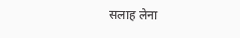सलाह लेना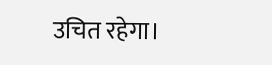उचित रहेगा।